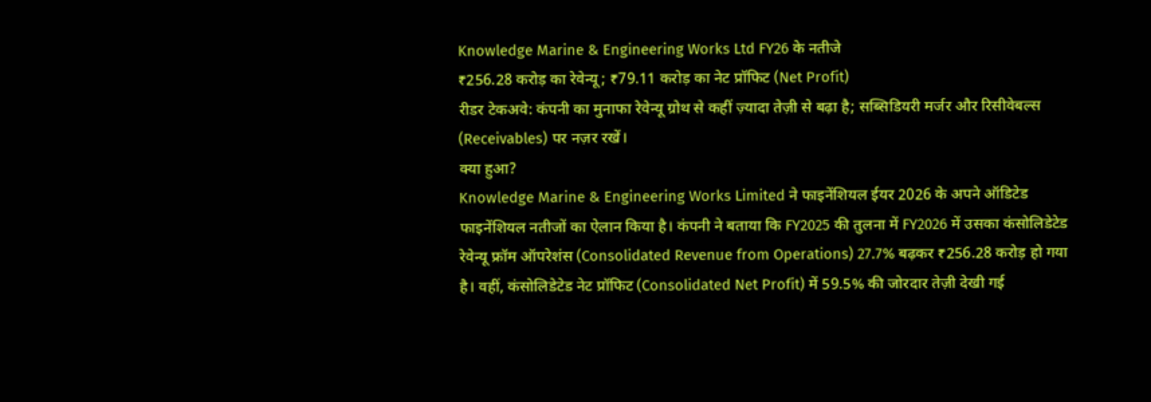Knowledge Marine & Engineering Works Ltd FY26 के नतीजे
₹256.28 करोड़ का रेवेन्यू; ₹79.11 करोड़ का नेट प्रॉफिट (Net Profit)
रीडर टेकअवे: कंपनी का मुनाफा रेवेन्यू ग्रोथ से कहीं ज़्यादा तेज़ी से बढ़ा है; सब्सिडियरी मर्जर और रिसीवेबल्स (Receivables) पर नज़र रखें।
क्या हुआ?
Knowledge Marine & Engineering Works Limited ने फाइनेंशियल ईयर 2026 के अपने ऑडिटेड फाइनेंशियल नतीजों का ऐलान किया है। कंपनी ने बताया कि FY2025 की तुलना में FY2026 में उसका कंसोलिडेटेड रेवेन्यू फ्रॉम ऑपरेशंस (Consolidated Revenue from Operations) 27.7% बढ़कर ₹256.28 करोड़ हो गया है। वहीं, कंसोलिडेटेड नेट प्रॉफिट (Consolidated Net Profit) में 59.5% की जोरदार तेज़ी देखी गई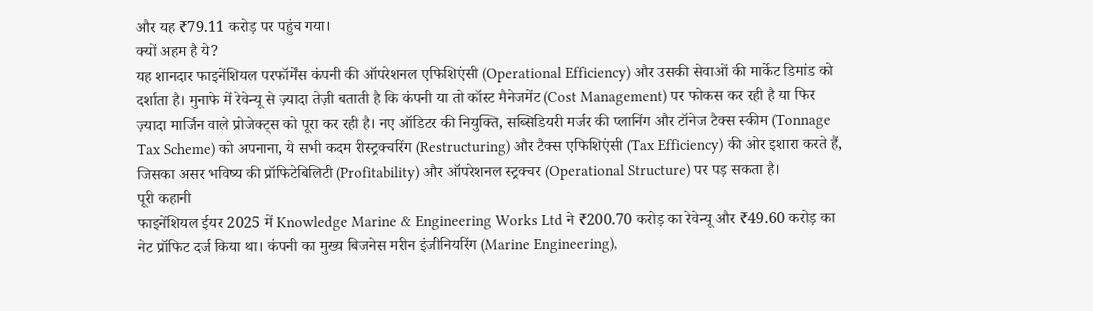और यह ₹79.11 करोड़ पर पहुंच गया।
क्यों अहम है ये?
यह शानदार फाइनेंशियल परफॉर्मेंस कंपनी की ऑपरेशनल एफिशिएंसी (Operational Efficiency) और उसकी सेवाओं की मार्केट डिमांड को दर्शाता है। मुनाफे में रेवेन्यू से ज़्यादा तेज़ी बताती है कि कंपनी या तो कॉस्ट मैनेजमेंट (Cost Management) पर फोकस कर रही है या फिर ज़्यादा मार्जिन वाले प्रोजेक्ट्स को पूरा कर रही है। नए ऑडिटर की नियुक्ति, सब्सिडियरी मर्जर की प्लानिंग और टॉनेज टैक्स स्कीम (Tonnage Tax Scheme) को अपनाना, ये सभी कदम रीस्ट्रक्चरिंग (Restructuring) और टैक्स एफिशिएंसी (Tax Efficiency) की ओर इशारा करते हैं, जिसका असर भविष्य की प्रॉफिटेबिलिटी (Profitability) और ऑपरेशनल स्ट्रक्चर (Operational Structure) पर पड़ सकता है।
पूरी कहानी
फाइनेंशियल ईयर 2025 में Knowledge Marine & Engineering Works Ltd ने ₹200.70 करोड़ का रेवेन्यू और ₹49.60 करोड़ का नेट प्रॉफिट दर्ज किया था। कंपनी का मुख्य बिजनेस मरीन इंजीनियरिंग (Marine Engineering),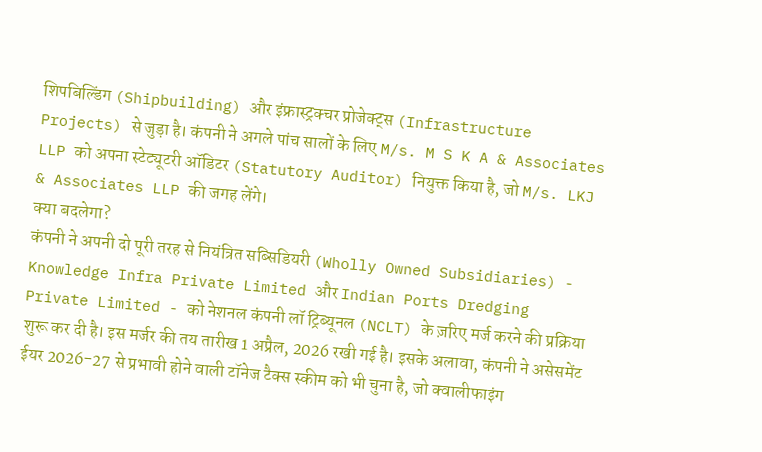शिपबिल्डिंग (Shipbuilding) और इंफ्रास्ट्रक्चर प्रोजेक्ट्स (Infrastructure Projects) से जुड़ा है। कंपनी ने अगले पांच सालों के लिए M/s. M S K A & Associates LLP को अपना स्टेट्यूटरी ऑडिटर (Statutory Auditor) नियुक्त किया है, जो M/s. LKJ & Associates LLP की जगह लेंगे।
क्या बदलेगा?
कंपनी ने अपनी दो पूरी तरह से नियंत्रित सब्सिडियरी (Wholly Owned Subsidiaries) - Knowledge Infra Private Limited और Indian Ports Dredging Private Limited - को नेशनल कंपनी लॉ ट्रिब्यूनल (NCLT) के ज़रिए मर्ज करने की प्रक्रिया शुरू कर दी है। इस मर्जर की तय तारीख 1 अप्रैल, 2026 रखी गई है। इसके अलावा, कंपनी ने असेसमेंट ईयर 2026-27 से प्रभावी होने वाली टॉनेज टैक्स स्कीम को भी चुना है, जो क्वालीफाइंग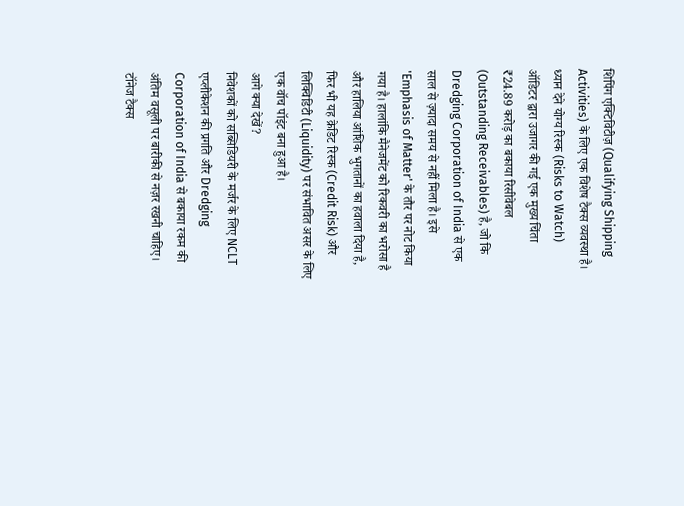शिपिंग एक्टिविटीज़ (Qualifying Shipping Activities) के लिए एक विशेष टैक्स व्यवस्था है।
ध्यान देने योग्य रिस्क (Risks to Watch)
ऑडिटर द्वारा उजागर की गई एक मुख्य चिंता ₹24.89 करोड़ का बकाया रिसीवेबल (Outstanding Receivables) है, जो कि Dredging Corporation of India से एक साल से ज़्यादा समय से नहीं मिला है। इसे 'Emphasis of Matter' के तौर पर नोट किया गया है। हालांकि मैनेजमेंट को रिकवरी का भरोसा है और हालिया आंशिक भुगतानों का हवाला दिया है, फिर भी यह क्रेडिट रिस्क (Credit Risk) और लिक्विडिटी (Liquidity) पर संभावित असर के लिए एक वॉच पॉइंट बना हुआ है।
आगे क्या देखें?
निवेशकों को सब्सिडियरी के मर्जर के लिए NCLT एप्लीकेशन की प्रगति और Dredging Corporation of India से बकाया रकम की अंतिम वसूली पर बारीकी से नज़र रखनी चाहिए। टॉनेज टैक्स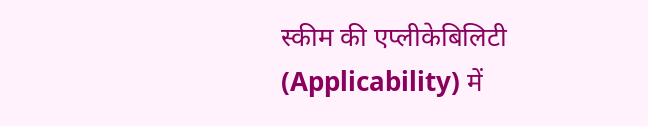स्कीम की एप्लीकेबिलिटी (Applicability) में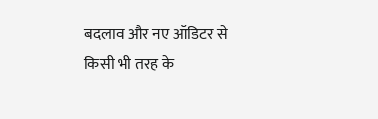बदलाव और नए ऑडिटर से किसी भी तरह के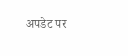अपडेट पर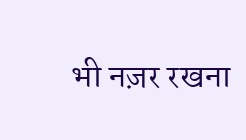भी नज़र रखना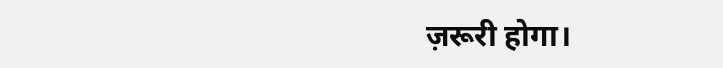ज़रूरी होगा।